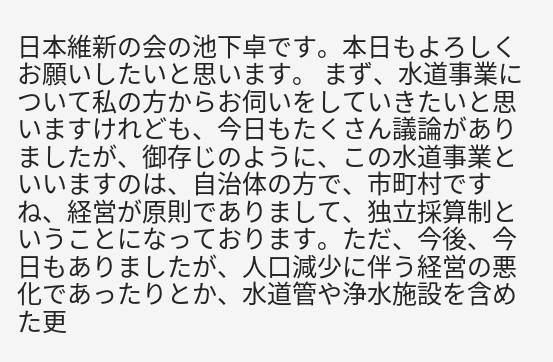日本維新の会の池下卓です。本日もよろしくお願いしたいと思います。 まず、水道事業について私の方からお伺いをしていきたいと思いますけれども、今日もたくさん議論がありましたが、御存じのように、この水道事業といいますのは、自治体の方で、市町村ですね、経営が原則でありまして、独立採算制ということになっております。ただ、今後、今日もありましたが、人口減少に伴う経営の悪化であったりとか、水道管や浄水施設を含めた更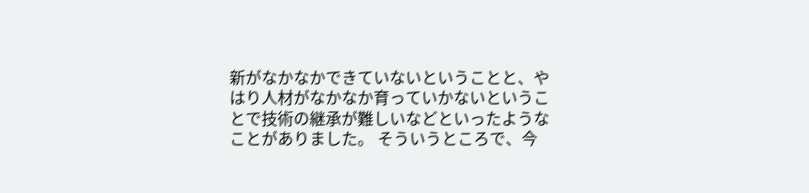新がなかなかできていないということと、やはり人材がなかなか育っていかないということで技術の継承が難しいなどといったようなことがありました。 そういうところで、今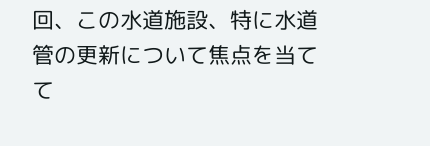回、この水道施設、特に水道管の更新について焦点を当てて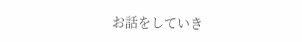お話をしていき